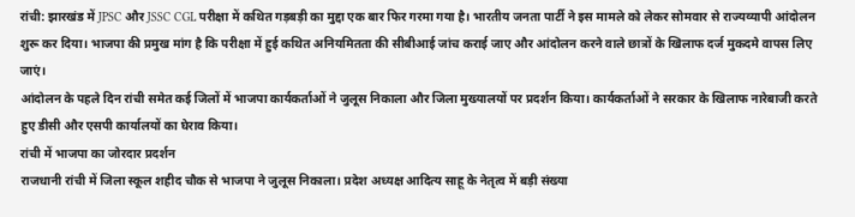रांची: झारखंड में JPSC और JSSC CGL परीक्षा में कथित गड़बड़ी का मुद्दा एक बार फिर गरमा गया है। भारतीय जनता पार्टी ने इस मामले को लेकर सोमवार से राज्यव्यापी आंदोलन शुरू कर दिया। भाजपा की प्रमुख मांग है कि परीक्षा में हुई कथित अनियमितता की सीबीआई जांच कराई जाए और आंदोलन करने वाले छात्रों के खिलाफ दर्ज मुकदमे वापस लिए जाएं।
आंदोलन के पहले दिन रांची समेत कई जिलों में भाजपा कार्यकर्ताओं ने जुलूस निकाला और जिला मुख्यालयों पर प्रदर्शन किया। कार्यकर्ताओं ने सरकार के खिलाफ नारेबाजी करते हुए डीसी और एसपी कार्यालयों का घेराव किया।
रांची में भाजपा का जोरदार प्रदर्शन
राजधानी रांची में जिला स्कूल शहीद चौक से भाजपा ने जुलूस निकाला। प्रदेश अध्यक्ष आदित्य साहू के नेतृत्व में बड़ी संख्या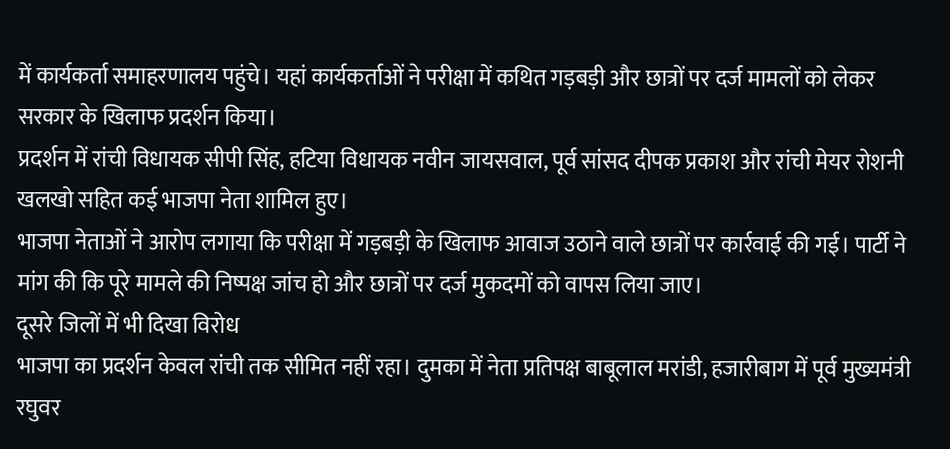में कार्यकर्ता समाहरणालय पहुंचे। यहां कार्यकर्ताओं ने परीक्षा में कथित गड़बड़ी और छात्रों पर दर्ज मामलों को लेकर सरकार के खिलाफ प्रदर्शन किया।
प्रदर्शन में रांची विधायक सीपी सिंह, हटिया विधायक नवीन जायसवाल, पूर्व सांसद दीपक प्रकाश और रांची मेयर रोशनी खलखो सहित कई भाजपा नेता शामिल हुए।
भाजपा नेताओं ने आरोप लगाया कि परीक्षा में गड़बड़ी के खिलाफ आवाज उठाने वाले छात्रों पर कार्रवाई की गई। पार्टी ने मांग की कि पूरे मामले की निष्पक्ष जांच हो और छात्रों पर दर्ज मुकदमों को वापस लिया जाए।
दूसरे जिलों में भी दिखा विरोध
भाजपा का प्रदर्शन केवल रांची तक सीमित नहीं रहा। दुमका में नेता प्रतिपक्ष बाबूलाल मरांडी, हजारीबाग में पूर्व मुख्यमंत्री रघुवर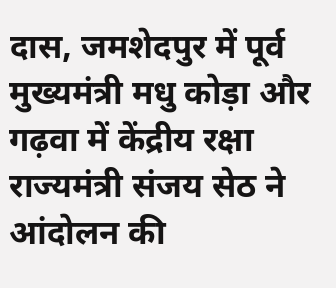दास, जमशेदपुर में पूर्व मुख्यमंत्री मधु कोड़ा और गढ़वा में केंद्रीय रक्षा राज्यमंत्री संजय सेठ ने आंदोलन की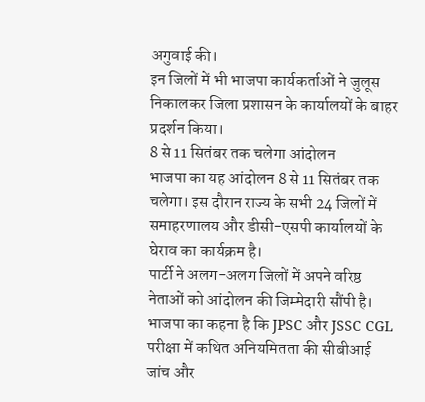अगुवाई की।
इन जिलों में भी भाजपा कार्यकर्ताओं ने जुलूस निकालकर जिला प्रशासन के कार्यालयों के बाहर प्रदर्शन किया।
8 से 11 सितंबर तक चलेगा आंदोलन
भाजपा का यह आंदोलन 8 से 11 सितंबर तक चलेगा। इस दौरान राज्य के सभी 24 जिलों में समाहरणालय और डीसी-एसपी कार्यालयों के घेराव का कार्यक्रम है।
पार्टी ने अलग-अलग जिलों में अपने वरिष्ठ नेताओं को आंदोलन की जिम्मेदारी सौंपी है। भाजपा का कहना है कि JPSC और JSSC CGL परीक्षा में कथित अनियमितता की सीबीआई जांच और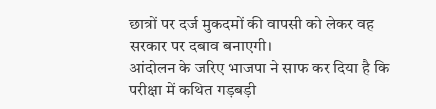छात्रों पर दर्ज मुकदमों की वापसी को लेकर वह सरकार पर दबाव बनाएगी।
आंदोलन के जरिए भाजपा ने साफ कर दिया है कि परीक्षा में कथित गड़बड़ी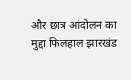और छात्र आंदोलन का मुद्दा फिलहाल झारखंड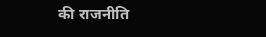की राजनीति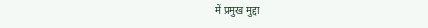में प्रमुख मुद्दा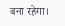बना रहेगा।